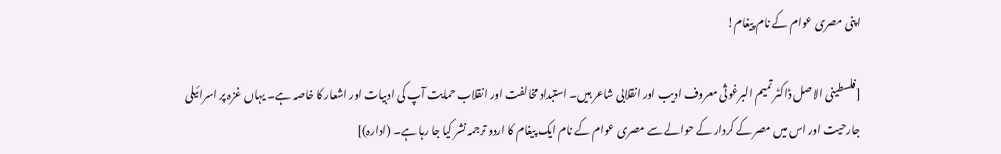اپنی مصری عوام کے نام پیغام!

[فلسطینی الاصل ڈاکٹر تمیم البرغوثی معروف ادیب اور انقلابی شاعر ہیں۔ استبداد مخالفت اور انقلاب حمایت آپ کی ادبیات اور اشعار کا خاصہ ہے۔ یہاں غزہ پر اسرائیلی جارحیت اور اس میں مصر کے کردار کے حوالے سے مصری عوام کے نام ایک پیغام کا اردو ترجمہ نشر کیا جا رہا ہے۔ (ادارہ)]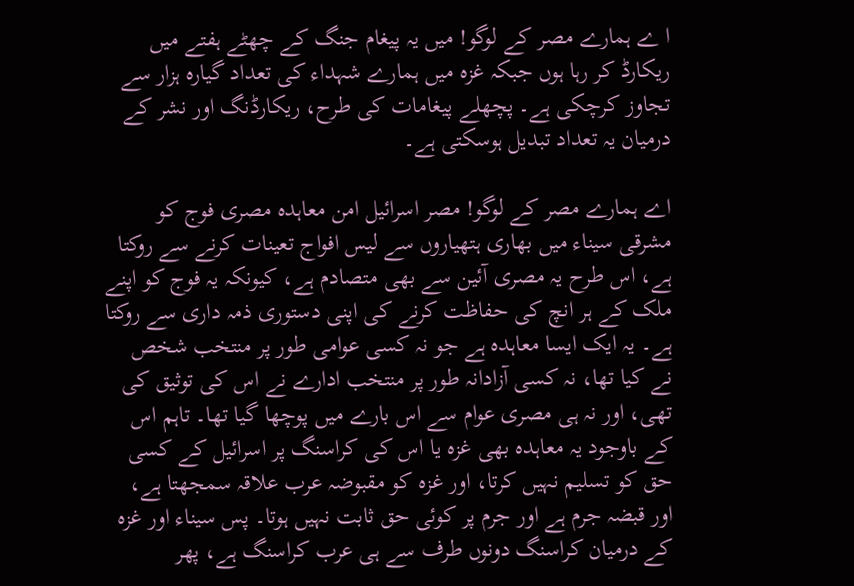ا ے ہمارے مصر کے لوگو! میں یہ پیغام جنگ کے چھٹے ہفتے میں ریکارڈ کر رہا ہوں جبکہ غزہ میں ہمارے شہداء کی تعداد گیارہ ہزار سے تجاوز کرچکی ہے۔ پچھلے پیغامات کی طرح، ریکارڈنگ اور نشر کے درمیان یہ تعداد تبدیل ہوسکتی ہے۔

اے ہمارے مصر کے لوگو! مصر اسرائیل امن معاہدہ مصری فوج کو مشرقی سیناء میں بھاری ہتھیاروں سے لیس افواج تعینات کرنے سے روکتا ہے، اس طرح یہ مصری آئین سے بھی متصادم ہے، کیونکہ یہ فوج کو اپنے ملک کے ہر انچ کی حفاظت کرنے کی اپنی دستوری ذمہ داری سے روکتا ہے۔ یہ ایک ایسا معاہدہ ہے جو نہ کسی عوامی طور پر منتخب شخص نے کیا تھا، نہ کسی آزادانہ طور پر منتخب ادارے نے اس کی توثیق کی تھی، اور نہ ہی مصری عوام سے اس بارے میں پوچھا گیا تھا۔ تاہم اس کے باوجود یہ معاہدہ بھی غزہ یا اس کی کراسنگ پر اسرائیل کے کسی حق کو تسلیم نہیں کرتا، اور غزہ کو مقبوضہ عرب علاقہ سمجھتا ہے، اور قبضہ جرم ہے اور جرم پر کوئی حق ثابت نہیں ہوتا۔ پس سیناء اور غزہ کے درمیان کراسنگ دونوں طرف سے ہی عرب کراسنگ ہے، پھر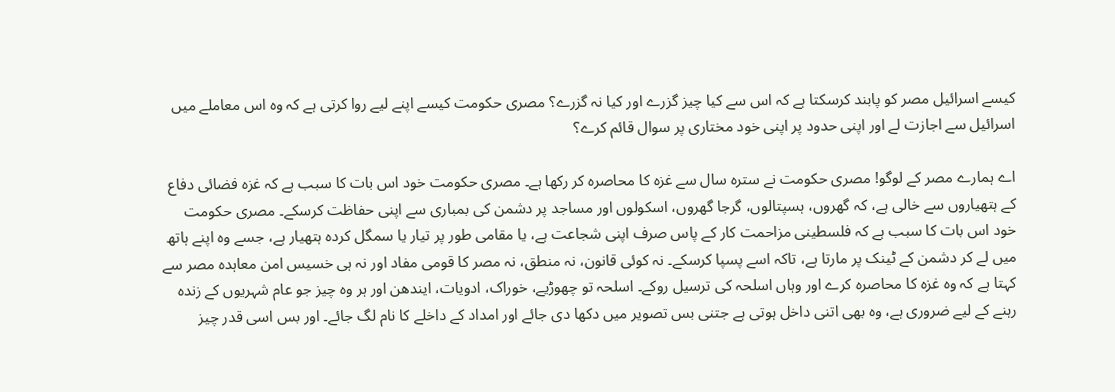کیسے اسرائیل مصر کو پابند کرسکتا ہے کہ اس سے کیا چیز گزرے اور کیا نہ گزرے؟ مصری حکومت کیسے اپنے لیے روا کرتی ہے کہ وہ اس معاملے میں اسرائیل سے اجازت لے اور اپنی حدود پر اپنی خود مختاری پر سوال قائم کرے؟

اے ہمارے مصر کے لوگو! مصری حکومت نے سترہ سال سے غزہ کا محاصرہ کر رکھا ہے۔ مصری حکومت خود اس بات کا سبب ہے کہ غزہ فضائی دفاع کے ہتھیاروں سے خالی ہے، کہ گھروں، ہسپتالوں، گرجا گھروں، اسکولوں اور مساجد پر دشمن کی بمباری سے اپنی حفاظت کرسکے۔ مصری حکومت خود اس بات کا سبب ہے کہ فلسطینی مزاحمت کار کے پاس صرف اپنی شجاعت ہے، یا مقامی طور پر تیار یا سمگل کردہ ہتھیار ہے، جسے وہ اپنے ہاتھ میں لے کر دشمن کے ٹینک پر مارتا ہے، تاکہ اسے پسپا کرسکے۔ نہ کوئی قانون، نہ منطق، نہ مصر کا قومی مفاد اور نہ ہی خسیس امن معاہدہ مصر سے کہتا ہے کہ وہ غزہ کا محاصرہ کرے اور وہاں اسلحہ کی ترسیل روکے۔ اسلحہ تو چھوڑیے، خوراک، ادویات، ایندھن اور ہر وہ چیز جو عام شہریوں کے زندہ رہنے کے لیے ضروری ہے، وہ بھی اتنی داخل ہوتی ہے جتنی بس تصویر میں دکھا دی جائے اور امداد کے داخلے کا نام لگ جائے۔ اور بس اسی قدر چیز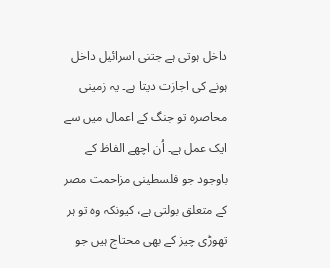داخل ہوتی ہے جتنی اسرائیل داخل ہونے کی اجازت دیتا ہے۔ یہ زمینی محاصرہ تو جنگ کے اعمال میں سے ایک عمل ہے۔ اُن اچھے الفاظ کے باوجود جو فلسطینی مزاحمت مصر کے متعلق بولتی ہے، کیونکہ وہ تو ہر تھوڑی چیز کے بھی محتاج ہیں جو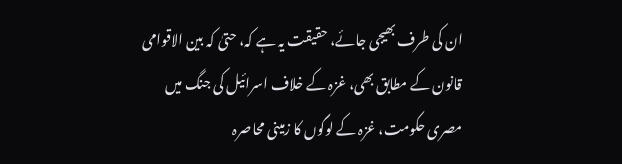ان کی طرف بھیجی جائے، حقیقت یہ ہے کہ، حتیٰ کہ بین الاقوامی قانون کے مطابق بھی، غزہ کے خلاف اسرائیل کی جنگ میں مصری حکومت، غزہ کے لوگوں کا زمینی محاصرہ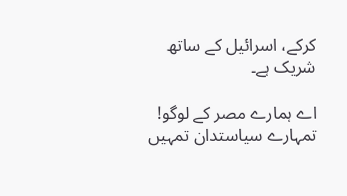کرکے، اسرائیل کے ساتھ شریک ہے۔

اے ہمارے مصر کے لوگو! تمہارے سیاستدان تمہیں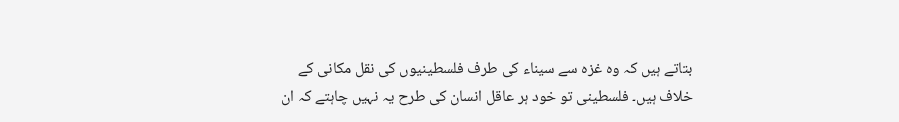بتاتے ہیں کہ وہ غزہ سے سیناء کی طرف فلسطینیوں کی نقل مکانی کے خلاف ہیں۔ فلسطینی تو خود ہر عاقل انسان کی طرح یہ نہیں چاہتے کہ ان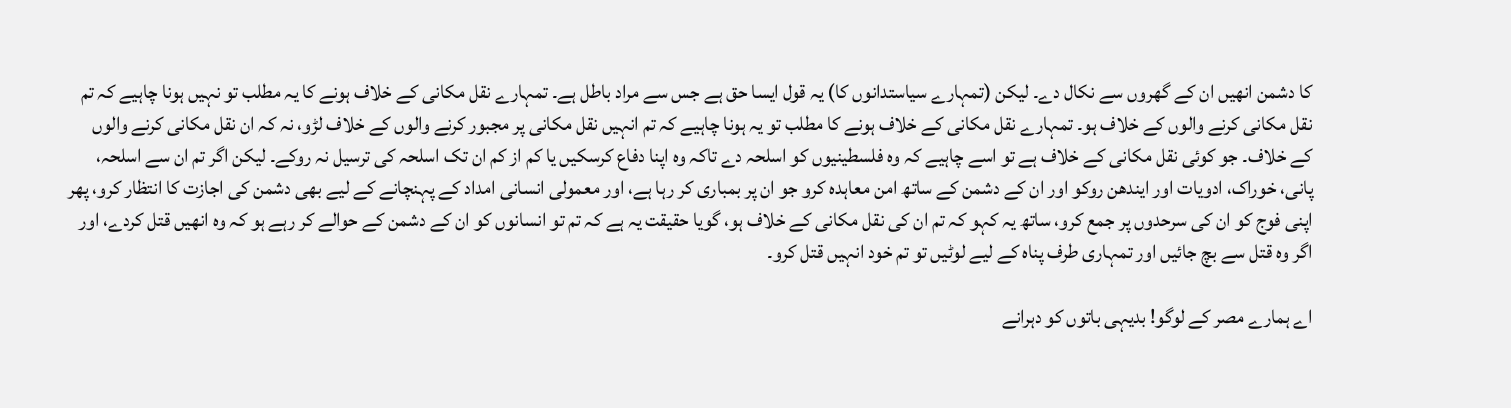کا دشمن انھیں ان کے گھروں سے نکال دے۔ لیکن (تمہارے سیاستدانوں کا) یہ قول ایسا حق ہے جس سے مراد باطل ہے۔ تمہارے نقل مکانی کے خلاف ہونے کا یہ مطلب تو نہیں ہونا چاہیے کہ تم نقل مکانی کرنے والوں کے خلاف ہو۔ تمہارے نقل مکانی کے خلاف ہونے کا مطلب تو یہ ہونا چاہیے کہ تم انہیں نقل مکانی پر مجبور کرنے والوں کے خلاف لڑو، نہ کہ ان نقل مکانی کرنے والوں کے خلاف۔ جو کوئی نقل مکانی کے خلاف ہے تو اسے چاہیے کہ وہ فلسطینیوں کو اسلحہ دے تاکہ وہ اپنا دفاع کرسکیں یا کم از کم ان تک اسلحہ کی ترسیل نہ روکے۔ لیکن اگر تم ان سے اسلحہ، پانی، خوراک، ادویات اور ایندھن روکو اور ان کے دشمن کے ساتھ امن معاہدہ کرو جو ان پر بمباری کر رہا ہے، اور معمولی انسانی امداد کے پہنچانے کے لیے بھی دشمن کی اجازت کا انتظار کرو، پھر اپنی فوج کو ان کی سرحدوں پر جمع کرو، ساتھ یہ کہو کہ تم ان کی نقل مکانی کے خلاف ہو، گویا حقیقت یہ ہے کہ تم تو انسانوں کو ان کے دشمن کے حوالے کر رہے ہو کہ وہ انھیں قتل کردے، اور اگر وہ قتل سے بچ جائیں اور تمہاری طرف پناہ کے لیے لوٹیں تو تم خود انہیں قتل کرو۔

اے ہمارے مصر کے لوگو! بدیہی باتوں کو دہرانے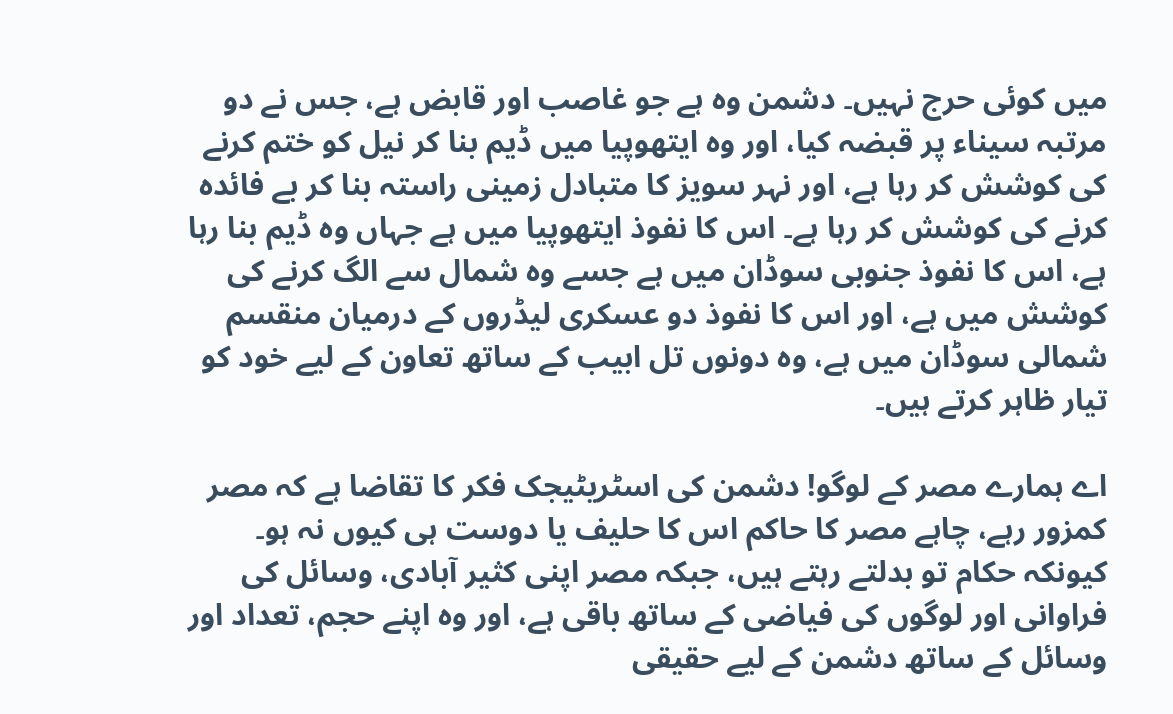میں کوئی حرج نہیں۔ دشمن وہ ہے جو غاصب اور قابض ہے، جس نے دو مرتبہ سیناء پر قبضہ کیا، اور وہ ایتھوپیا میں ڈیم بنا کر نیل کو ختم کرنے کی کوشش کر رہا ہے، اور نہر سویز کا متبادل زمینی راستہ بنا کر بے فائدہ کرنے کی کوشش کر رہا ہے۔ اس کا نفوذ ایتھوپیا میں ہے جہاں وہ ڈیم بنا رہا ہے، اس کا نفوذ جنوبی سوڈان میں ہے جسے وہ شمال سے الگ کرنے کی کوشش میں ہے، اور اس کا نفوذ دو عسکری لیڈروں کے درمیان منقسم شمالی سوڈان میں ہے، وہ دونوں تل ابیب کے ساتھ تعاون کے لیے خود کو تیار ظاہر کرتے ہیں۔

اے ہمارے مصر کے لوگو! دشمن کی اسٹریٹیجک فکر کا تقاضا ہے کہ مصر کمزور رہے، چاہے مصر کا حاکم اس کا حلیف یا دوست ہی کیوں نہ ہو۔ کیونکہ حکام تو بدلتے رہتے ہیں، جبکہ مصر اپنی کثیر آبادی، وسائل کی فراوانی اور لوگوں کی فیاضی کے ساتھ باقی ہے، اور وہ اپنے حجم، تعداد اور وسائل کے ساتھ دشمن کے لیے حقیقی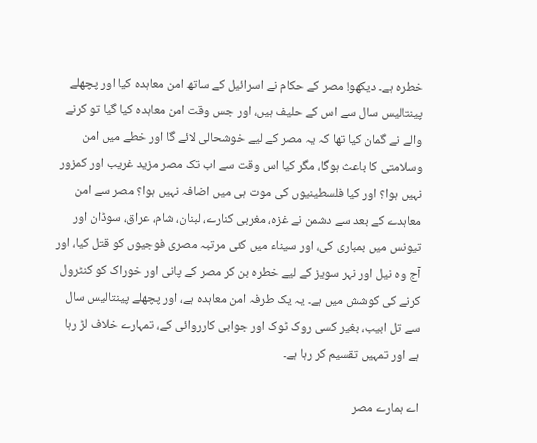خطرہ ہے۔ دیکھو! مصر کے حکام نے اسرائیل کے ساتھ امن معاہدہ کیا اور پچھلے پینتالیس سال سے اس کے حلیف ہیں، اور جس وقت امن معاہدہ کیا گیا تو کرنے والے نے گمان کیا تھا کہ یہ مصر کے لیے خوشحالی لائے گا اور خطے میں امن وسلامتی کا باعث ہوگا، مگر کیا اس وقت سے اب تک مصر مزید غریب اور کمزور نہیں ہوا؟ اور کیا فلسطینیوں کی موت ہی میں اضافہ نہیں ہوا؟ مصر سے امن معاہدے کے بعد سے دشمن نے غزہ، مغربی کنارے، لبنان، شام، عراق، سوڈان اور تیونس میں بمباری کی، اور سیناء میں کئی مرتبہ مصری فوجیوں کو قتل کیا، اور آج وہ نیل اور نہر سویز کے لیے خطرہ بن کر مصر کے پانی اور خوراک کو کنٹرول کرنے کی کوشش میں ہے۔ یہ یک طرفہ امن معاہدہ ہے، اور پچھلے پینتالیس سال سے تل ابیب، بغیر کسی روک ٹوک اور جوابی کارروائی کے، تمہارے خلاف لڑ رہا ہے اور تمہیں تقسیم کر رہا ہے۔

اے ہمارے مصر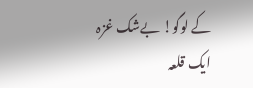کے لوگو! بےشک غزہ ایک قلعہ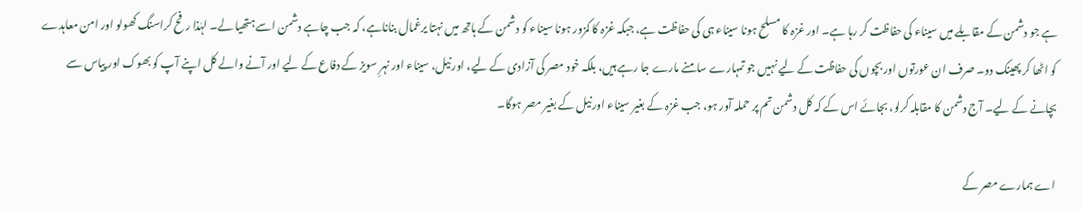ہے جو دشمن کے مقابلے میں سیناء کی حفاظت کر رہا ہے۔ اور غزہ کا مسلح ہونا سیناء ہی کی حفاظت ہے، جبکہ غزہ کا کمزور ہونا سیناء کو دشمن کے ہاتھ میں نہتا یرغمال بناناہے، کہ جب چاہے دشمن اسے ہتھیا لے۔ لہٰذا رفح کراسنگ کھولو اور امن معاہدے کو اٹھا کر پھینک دو۔ صرف ان عورتوں اور بچوں کی حفاظت کے لیے نہیں جو تمہارے سامنے مارے جا رہے ہیں، بلکہ خود مصر کی آزادی کے لیے، اور نیل، سیناء اور نہرِ سویز کے دفاع کے لیے اور آنے والے کل اپنے آپ کو بھوک اور پیاس سے بچانے کے لیے۔ آج دشمن کا مقابلہ کرلو، بجائے اس کے کہ کل دشمن تم پر حملہ آور ہو، جب غزہ کے بغیر سیناء اور نیل کے بغیر مصر ہوگا۔

اے ہمارے مصر کے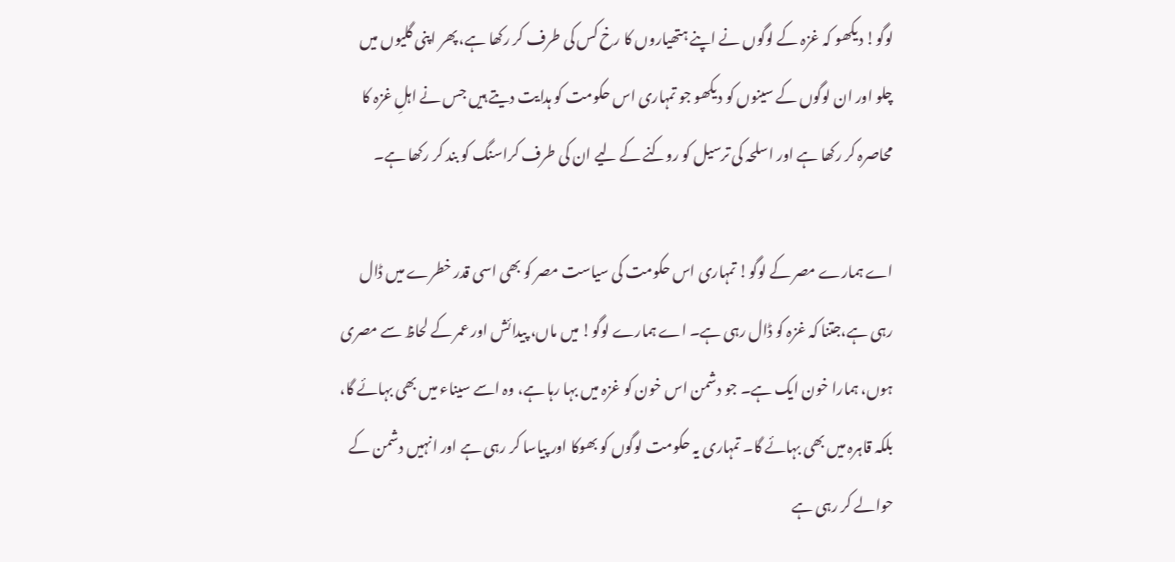لوگو! دیکھو کہ غزہ کے لوگوں نے اپنے ہتھیاروں کا رخ کس کی طرف کر رکھا ہے، پھر اپنی گلیوں میں چلو اور ان لوگوں کے سینوں کو دیکھو جو تمہاری اس حکومت کو ہدایت دیتے ہیں جس نے اہلِ غزہ کا محاصرہ کر رکھا ہے اور اسلحہ کی ترسیل کو روکنے کے لیے ان کی طرف کراسنگ کو بند کر رکھا ہے۔

اے ہمارے مصر کے لوگو! تمہاری اس حکومت کی سیاست مصر کو بھی اسی قدر خطرے میں ڈال رہی ہے،جتنا کہ غزہ کو ڈال رہی ہے۔ اے ہمارے لوگو! میں ماں، پیدائش اور عمر کے لحاظ سے مصری ہوں، ہمارا خون ایک ہے۔ جو دشمن اس خون کو غزہ میں بہا رہا ہے، وہ اسے سیناء میں بھی بہائے گا، بلکہ قاہرہ میں بھی بہائے گا۔ تمہاری یہ حکومت لوگوں کو بھوکا اور پیاسا کر رہی ہے اور انہیں دشمن کے حوالے کر رہی ہے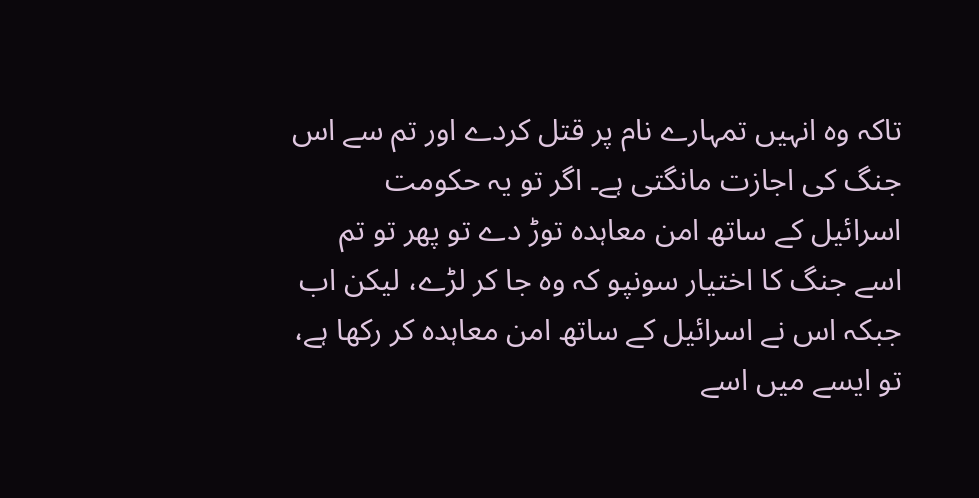تاکہ وہ انہیں تمہارے نام پر قتل کردے اور تم سے اس جنگ کی اجازت مانگتی ہے۔ اگر تو یہ حکومت اسرائیل کے ساتھ امن معاہدہ توڑ دے تو پھر تو تم اسے جنگ کا اختیار سونپو کہ وہ جا کر لڑے، لیکن اب جبکہ اس نے اسرائیل کے ساتھ امن معاہدہ کر رکھا ہے، تو ایسے میں اسے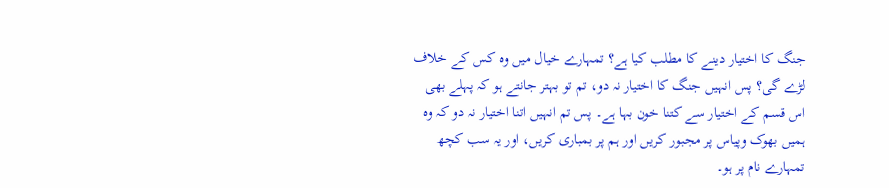جنگ کا اختیار دینے کا مطلب کیا ہے؟ تمہارے خیال میں وہ کس کے خلاف لڑے گی؟ پس انہیں جنگ کا اختیار نہ دو، تم تو بہتر جانتے ہو کہ پہلے بھی اس قسم کے اختیار سے کتنا خون بہا ہے۔ پس تم انہیں اتنا اختیار نہ دو کہ وہ ہمیں بھوک وپیاس پر مجبور کریں اور ہم پر بمباری کریں، اور یہ سب کچھ تمہارے نام پر ہو۔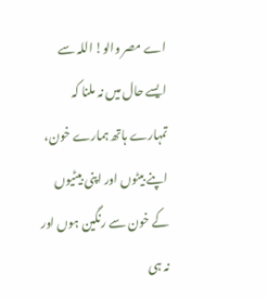اے مصر والو! اللہ سے ایسے حال میں نہ ملنا کہ تمہارے ہاتھ ہمارے خون، اپنے بیٹوں اور اپنی بیٹیوں کے خون سے رنگین ہوں اور نہ ہی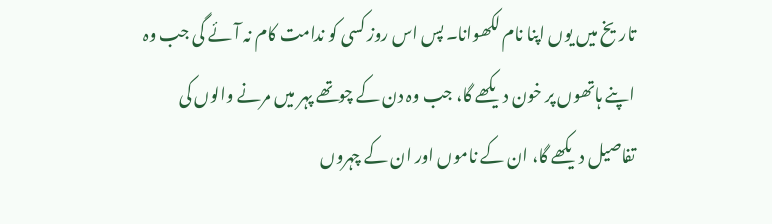تاریخ میں یوں اپنا نام لکھوانا۔ پس اس روز کسی کو ندامت کام نہ آئے گی جب وہ اپنے ہاتھوں پر خون دیکھے گا، جب وہ دن کے چوتھے پہر میں مرنے والوں کی تفاصیل دیکھے گا، ان کے ناموں اور ان کے چہروں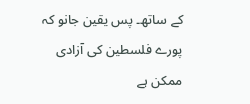کے ساتھ۔ پس یقین جانو کہ پورے فلسطین کی آزادی ممکن ہے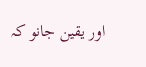اور یقین جانو کہ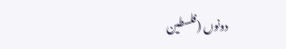دونوں (فلسطین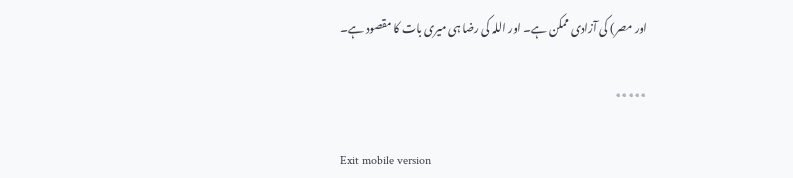اور مصر) کی آزادی ممکن ہے۔ اور اللہ کی رضا ہی میری بات کا مقصود ہے۔

٭٭٭٭٭

Exit mobile version